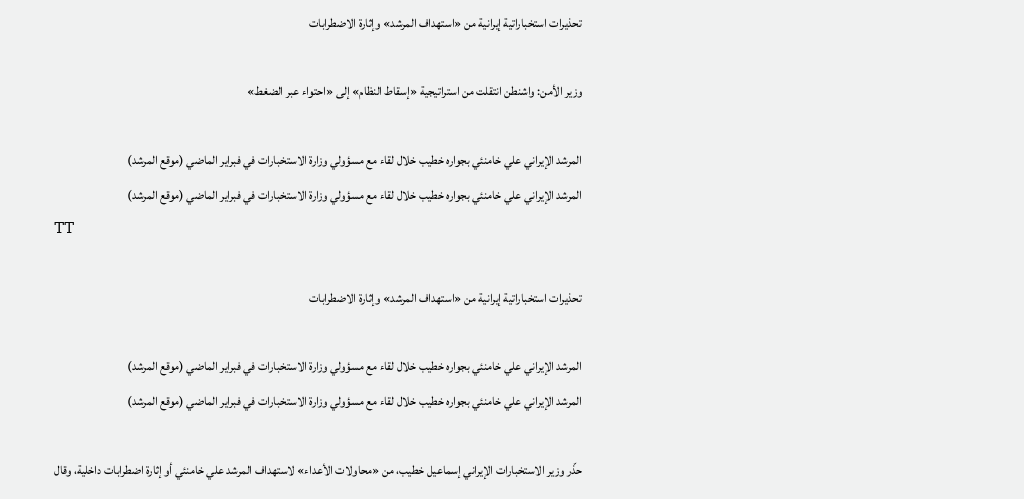تحذيرات استخباراتية إيرانية من «استهداف المرشد» وإثارة الاضطرابات

وزير الأمن: واشنطن انتقلت من استراتيجية «إسقاط النظام» إلى «احتواء عبر الضغط»

المرشد الإيراني علي خامنئي بجواره خطيب خلال لقاء مع مسؤولي وزارة الاستخبارات في فبراير الماضي (موقع المرشد)
المرشد الإيراني علي خامنئي بجواره خطيب خلال لقاء مع مسؤولي وزارة الاستخبارات في فبراير الماضي (موقع المرشد)
TT

تحذيرات استخباراتية إيرانية من «استهداف المرشد» وإثارة الاضطرابات

المرشد الإيراني علي خامنئي بجواره خطيب خلال لقاء مع مسؤولي وزارة الاستخبارات في فبراير الماضي (موقع المرشد)
المرشد الإيراني علي خامنئي بجواره خطيب خلال لقاء مع مسؤولي وزارة الاستخبارات في فبراير الماضي (موقع المرشد)

حذّر وزير الاستخبارات الإيراني إسماعيل خطيب، من «محاولات الأعداء» لاستهداف المرشد علي خامنئي أو إثارة اضطرابات داخلية، وقال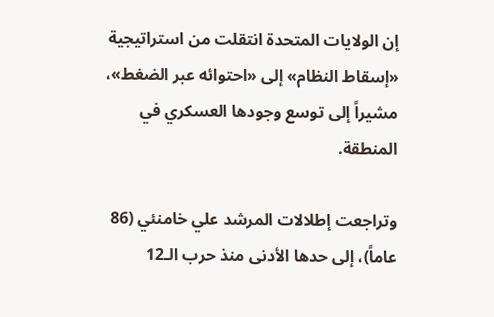إن الولايات المتحدة انتقلت من استراتيجية «إسقاط النظام» إلى «احتوائه عبر الضغط»، مشيراً إلى توسع وجودها العسكري في المنطقة.

وتراجعت إطلالات المرشد علي خامنئي (86 عاماً)، إلى حدها الأدنى منذ حرب الـ12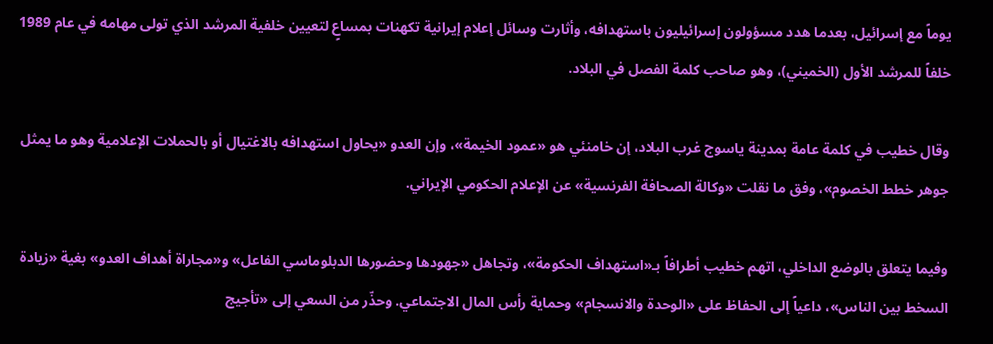يوماً مع إسرائيل، بعدما هدد مسؤولون إسرائيليون باستهدافه، وأثارت وسائل إعلام إيرانية تكهنات بمساعٍ لتعيين خلفية المرشد الذي تولى مهامه في عام 1989 خلفاً للمرشد الأول (الخميني)، وهو صاحب كلمة الفصل في البلاد.

وقال خطيب في كلمة عامة بمدينة ياسوج غرب البلاد، إن خامنئي هو «عمود الخيمة»، وإن العدو «يحاول استهدافه بالاغتيال أو بالحملات الإعلامية وهو ما يمثل جوهر خطط الخصوم»، وفق ما نقلت «وكالة الصحافة الفرنسية» عن الإعلام الحكومي الإيراني.

وفيما يتعلق بالوضع الداخلي، اتهم خطيب أطرافاً بـ«استهداف الحكومة»، وتجاهل «جهودها وحضورها الدبلوماسي الفاعل» و«مجاراة أهداف العدو» بغية «زيادة السخط بين الناس»، داعياً إلى الحفاظ على «الوحدة والانسجام» وحماية رأس المال الاجتماعي. وحذّر من السعي إلى «تأجيج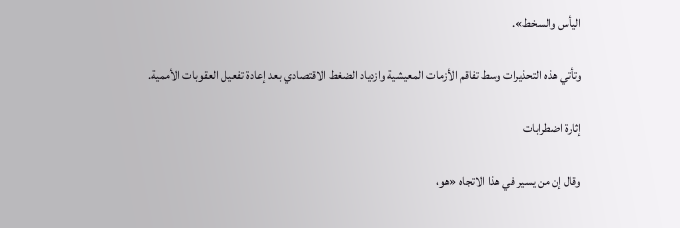اليأس والسخط».

وتأتي هذه التحذيرات وسط تفاقم الأزمات المعيشية وازدياد الضغط الاقتصادي بعد إعادة تفعيل العقوبات الأممية.

إثارة اضطرابات

وقال إن من يسير في هذا الاتجاه «هو،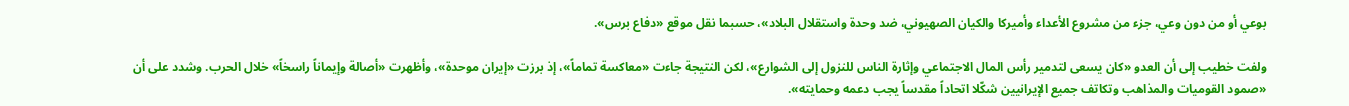بوعي أو من دون وعي، جزء من مشروع الأعداء وأميركا والكيان الصهيوني، ضد وحدة واستقلال البلاد»، حسبما نقل موقع «دفاع برس».

ولفت خطيب إلى أن العدو «كان يسعى لتدمير رأس المال الاجتماعي وإثارة الناس للنزول إلى الشوارع»، لكن النتيجة جاءت «معاكسة تماماً»، إذ برزت «إيران موحدة»، وأظهرت «أصالة وإيماناً راسخاً» خلال الحرب. وشدد على أن «صمود القوميات والمذاهب وتكاتف جميع الإيرانيين شكّلا اتحاداً مقدساً يجب دعمه وحمايته».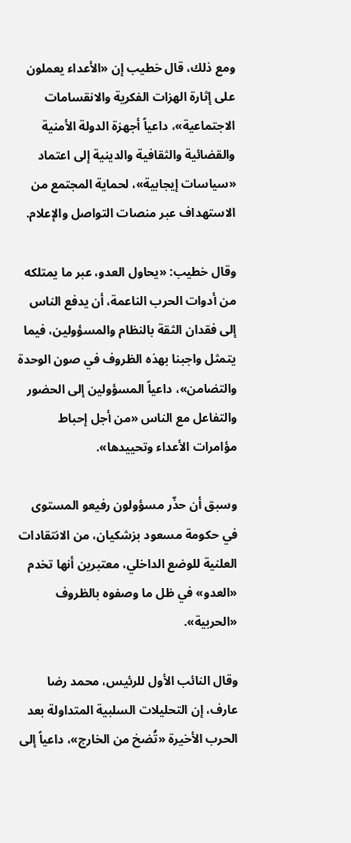ومع ذلك، قال خطيب إن «الأعداء يعملون على إثارة الهزات الفكرية والانقسامات الاجتماعية»، داعياً أجهزة الدولة الأمنية والقضائية والثقافية والدينية إلى اعتماد «سياسات إيجابية»، لحماية المجتمع من الاستهداف عبر منصات التواصل والإعلام.

وقال خطيب: «يحاول العدو، عبر ما يمتلكه من أدوات الحرب الناعمة، أن يدفع الناس إلى فقدان الثقة بالنظام والمسؤولين، فيما يتمثل واجبنا بهذه الظروف في صون الوحدة والتضامن»، داعياً المسؤولين إلى الحضور والتفاعل مع الناس «من أجل إحباط مؤامرات الأعداء وتحييدها».

وسبق أن حذّر مسؤولون رفيعو المستوى في حكومة مسعود بزشكيان، من الانتقادات العلنية للوضع الداخلي، معتبرين أنها تخدم «العدو» في ظل ما وصفوه بالظروف «الحربية».

وقال النائب الأول للرئيس، محمد رضا عارف، إن التحليلات السلبية المتداولة بعد الحرب الأخيرة «تُضخ من الخارج»، داعياً إلى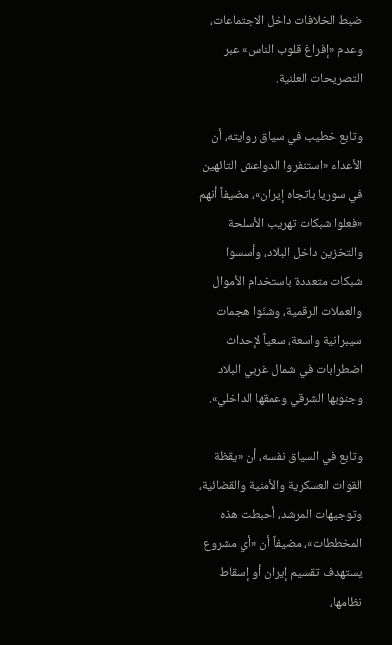ضبط الخلافات داخل الاجتماعات، وعدم «إفراغ قلوب الناس» عبر التصريحات العلنية.

وتابع خطيب في سياق روايته، أن الأعداء «استنفروا الدواعش التائهين في سوريا باتجاه إيران»، مضيفاً أنهم «فعلوا شبكات تهريب الأسلحة والتخزين داخل البلاد، وأسسوا شبكات متعددة باستخدام الأموال والعملات الرقمية، وشنّوا هجمات سيبرانية واسعة، سعياً لإحداث اضطرابات في شمال غربي البلاد وجنوبها الشرقي وعمقها الداخلي».

وتابع في السياق نفسه، أن «يقظة القوات العسكرية والأمنية والقضائية، وتوجيهات المرشد، أحبطت هذه المخططات»، مضيفاً أن «أي مشروع يستهدف تقسيم إيران أو إسقاط نظامها،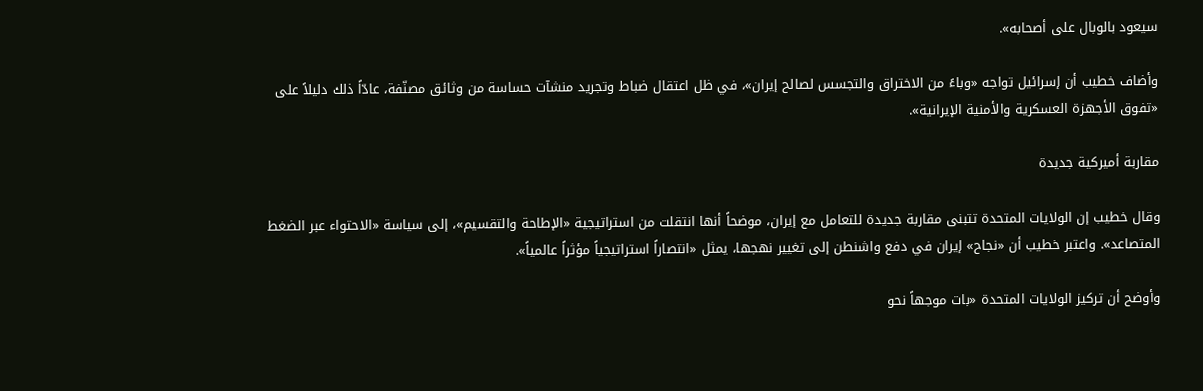سيعود بالوبال على أصحابه».

وأضاف خطيب أن إسرائيل تواجه «وباءً من الاختراق والتجسس لصالح إيران»، في ظل اعتقال ضباط وتجريد منشآت حساسة من وثائق مصنّفة، عادّاً ذلك دليلاً على «تفوق الأجهزة العسكرية والأمنية الإيرانية».

مقاربة أميركية جديدة

وقال خطيب إن الولايات المتحدة تتبنى مقاربة جديدة للتعامل مع إيران، موضحاً أنها انتقلت من استراتيجية «الإطاحة والتقسيم»، إلى سياسة «الاحتواء عبر الضغط المتصاعد». واعتبر خطيب أن «نجاح» إيران في دفع واشنطن إلى تغيير نهجها، يمثل «انتصاراً استراتيجياً مؤثراً عالمياً».

وأوضح أن تركيز الولايات المتحدة «بات موجهاً نحو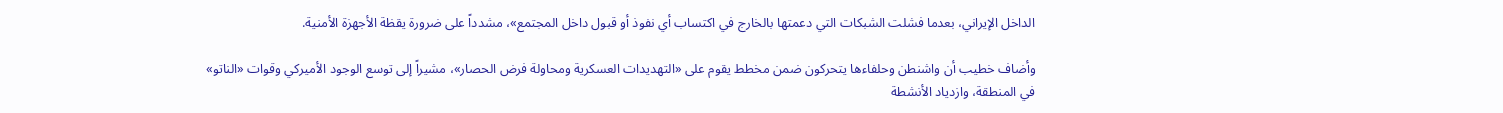الداخل الإيراني، بعدما فشلت الشبكات التي دعمتها بالخارج في اكتساب أي نفوذ أو قبول داخل المجتمع»، مشدداً على ضرورة يقظة الأجهزة الأمنية.

وأضاف خطيب أن واشنطن وحلفاءها يتحركون ضمن مخطط يقوم على «التهديدات العسكرية ومحاولة فرض الحصار»، مشيراً إلى توسع الوجود الأميركي وقوات «الناتو» في المنطقة، وازدياد الأنشطة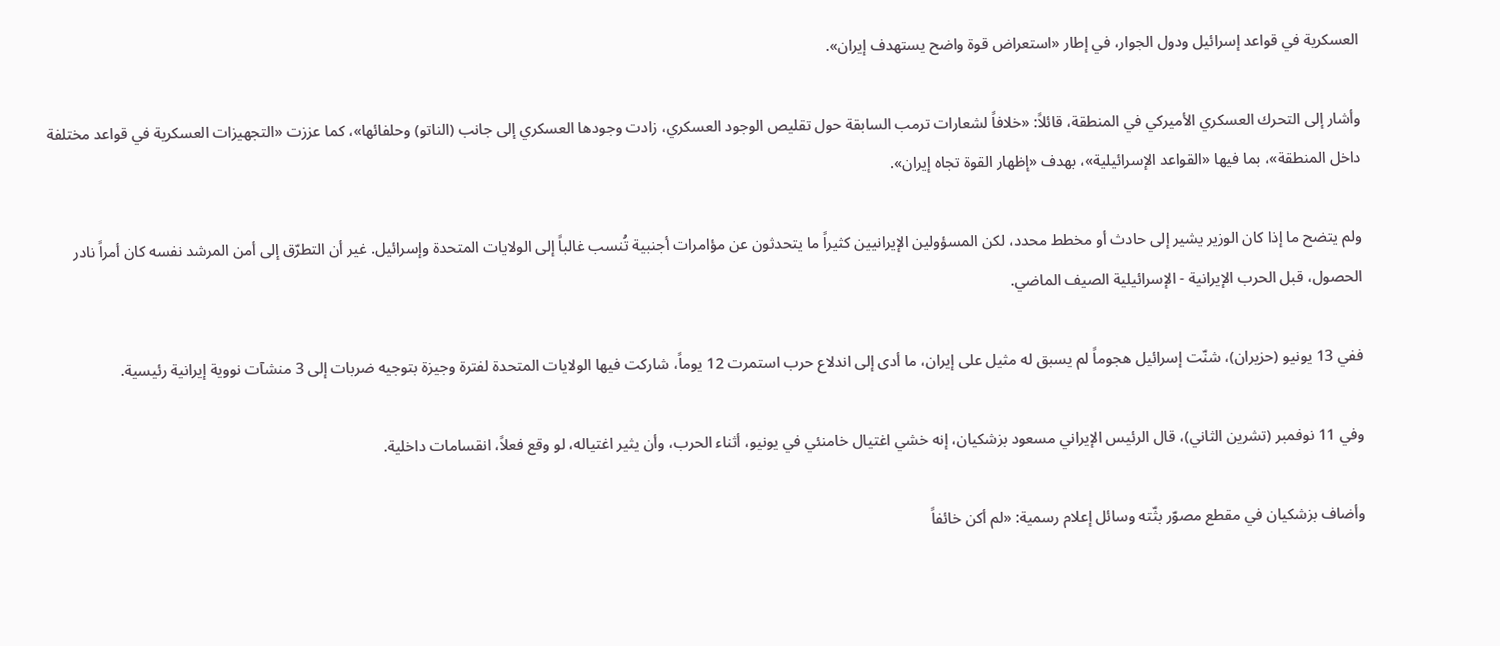العسكرية في قواعد إسرائيل ودول الجوار، في إطار «استعراض قوة واضح يستهدف إيران».

وأشار إلى التحرك العسكري الأميركي في المنطقة، قائلاً: «خلافاً لشعارات ترمب السابقة حول تقليص الوجود العسكري، زادت وجودها العسكري إلى جانب (الناتو) وحلفائها»، كما عززت «التجهيزات العسكرية في قواعد مختلفة داخل المنطقة»، بما فيها «القواعد الإسرائيلية»، بهدف «إظهار القوة تجاه إيران».

ولم يتضح ما إذا كان الوزير يشير إلى حادث أو مخطط محدد، لكن المسؤولين الإيرانيين كثيراً ما يتحدثون عن مؤامرات أجنبية تُنسب غالباً إلى الولايات المتحدة وإسرائيل. غير أن التطرّق إلى أمن المرشد نفسه كان أمراً نادر الحصول، قبل الحرب الإيرانية - الإسرائيلية الصيف الماضي.

ففي 13 يونيو (حزيران)، شنّت إسرائيل هجوماً لم يسبق له مثيل على إيران، ما أدى إلى اندلاع حرب استمرت 12 يوماً، شاركت فيها الولايات المتحدة لفترة وجيزة بتوجيه ضربات إلى 3 منشآت نووية إيرانية رئيسية.

وفي 11 نوفمبر (تشرين الثاني)، قال الرئيس الإيراني مسعود بزشكيان، إنه خشي اغتيال خامنئي في يونيو، أثناء الحرب، وأن يثير اغتياله، لو وقع فعلاً، انقسامات داخلية.

وأضاف بزشكيان في مقطع مصوّر بثّته وسائل إعلام رسمية: «لم أكن خائفاً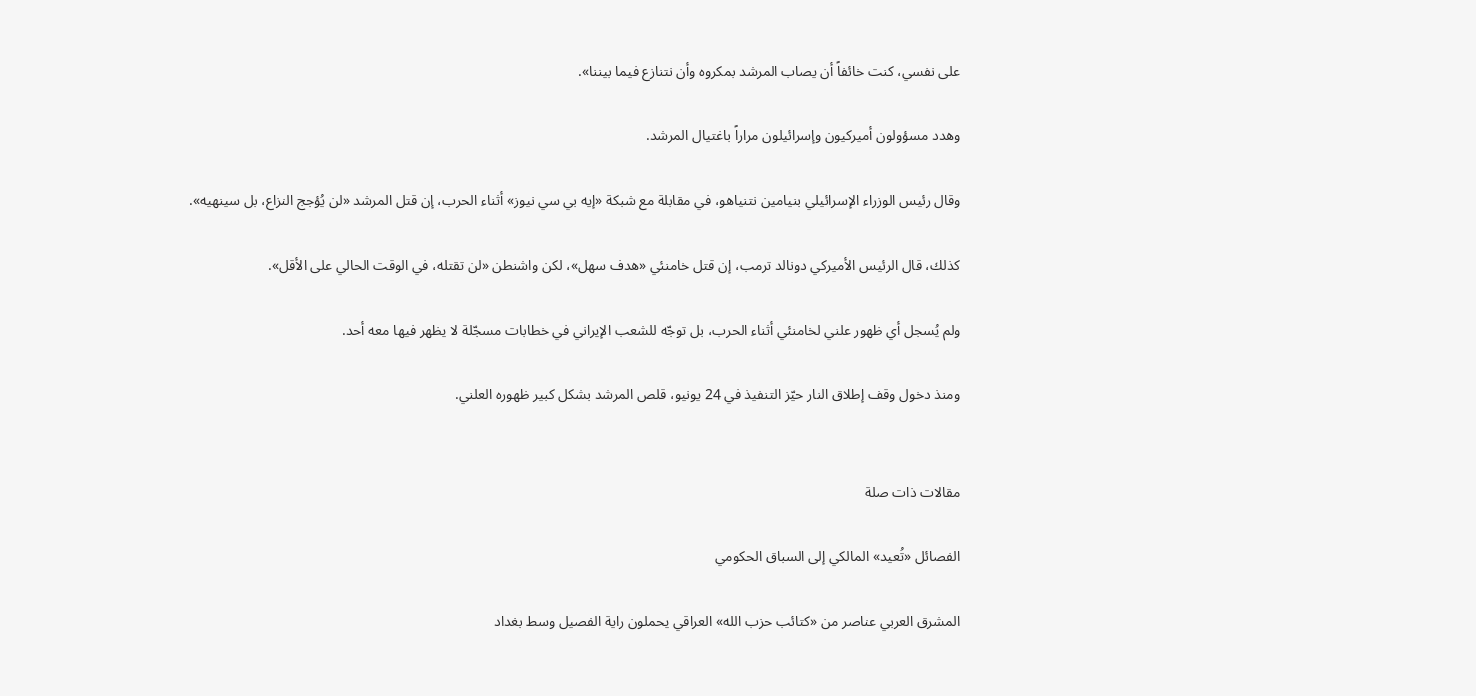على نفسي، كنت خائفاً أن يصاب المرشد بمكروه وأن نتنازع فيما بيننا».

وهدد مسؤولون أميركيون وإسرائيلون مراراً باغتيال المرشد.

وقال رئيس الوزراء الإسرائيلي بنيامين نتنياهو، في مقابلة مع شبكة «إيه بي سي نيوز» أثناء الحرب، إن قتل المرشد «لن يُؤجج النزاع، بل سينهيه».

كذلك، قال الرئيس الأميركي دونالد ترمب، إن قتل خامنئي «هدف سهل»، لكن واشنطن «لن تقتله، في الوقت الحالي على الأقل».

ولم يُسجل أي ظهور علني لخامنئي أثناء الحرب، بل توجّه للشعب الإيراني في خطابات مسجّلة لا يظهر فيها معه أحد.

ومنذ دخول وقف إطلاق النار حيّز التنفيذ في 24 يونيو، قلص المرشد بشكل كبير ظهوره العلني.


مقالات ذات صلة

الفصائل «تُعيد» المالكي إلى السباق الحكومي

المشرق العربي عناصر من «كتائب حزب الله» العراقي يحملون راية الفصيل وسط بغداد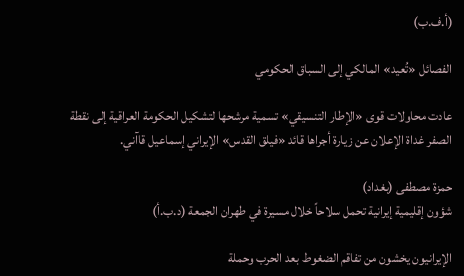(أ.ف.ب)

الفصائل «تُعيد» المالكي إلى السباق الحكومي

عادت محاولات قوى «الإطار التنسيقي» تسمية مرشحها لتشكيل الحكومة العراقية إلى نقطة الصفر غداة الإعلان عن زيارة أجراها قائد «فيلق القدس» الإيراني إسماعيل قاآني.

حمزة مصطفى (بغداد)
شؤون إقليمية إيرانية تحمل سلاحاً خلال مسيرة في طهران الجمعة (د.ب.أ)

الإيرانيون يخشون من تفاقم الضغوط بعد الحرب وحملة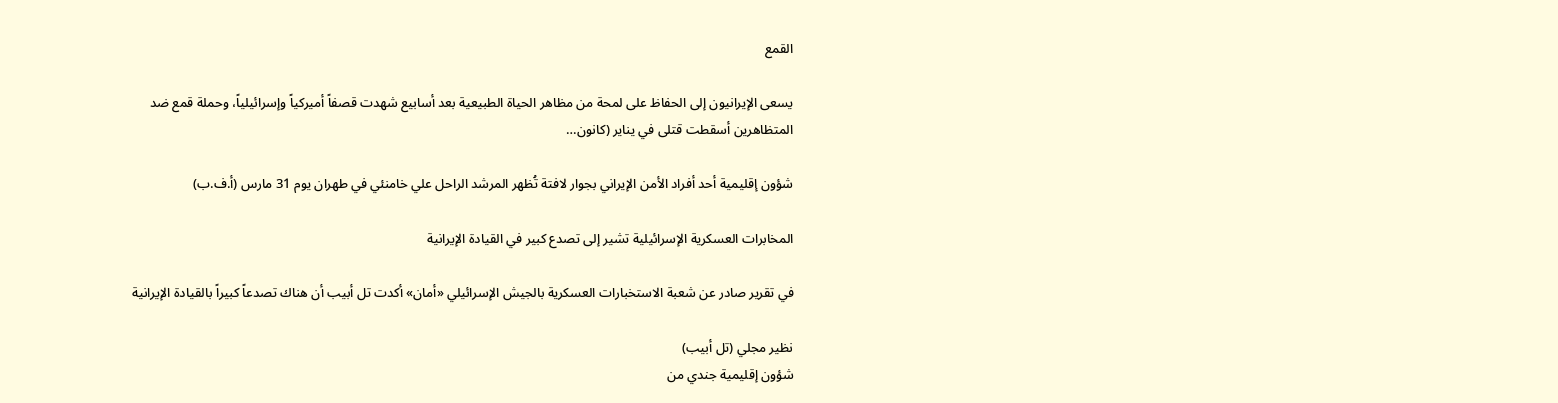القمع

يسعى الإيرانيون إلى الحفاظ على لمحة من مظاهر الحياة الطبيعية بعد أسابيع شهدت قصفاً أميركياً وإسرائيلياً، وحملة قمع ضد المتظاهرين أسقطت قتلى في يناير (كانون…

شؤون إقليمية أحد أفراد الأمن الإيراني بجوار لافتة تُظهر المرشد الراحل علي خامنئي في طهران يوم 31 مارس (أ.ف.ب)

المخابرات العسكرية الإسرائيلية تشير إلى تصدع كبير في القيادة الإيرانية

في تقرير صادر عن شعبة الاستخبارات العسكرية بالجيش الإسرائيلي «أمان» أكدت تل أبيب أن هناك تصدعاً كبيراً بالقيادة الإيرانية

نظير مجلي (تل أبيب)
شؤون إقليمية جندي من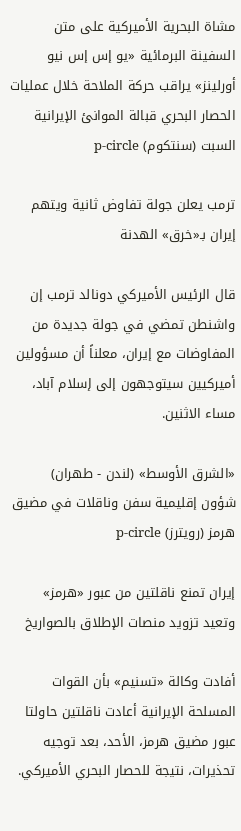مشاة البحرية الأميركية على متن السفينة البرمائية «يو إس إس نيو أورلينز» يراقب حركة الملاحة خلال عمليات الحصار البحري قبالة الموانئ الإيرانية السبت (سنتكوم) p-circle

ترمب يعلن جولة تفاوض ثانية ويتهم إيران بـ«خرق» الهدنة

قال الرئيس الأميركي دونالد ترمب إن واشنطن تمضي في جولة جديدة من المفاوضات مع إيران، معلناً أن مسؤولين أميركيين سيتوجهون إلى إسلام آباد، مساء الاثنين.

«الشرق الأوسط» (لندن - طهران)
شؤون إقليمية سفن وناقلات في مضيق هرمز (رويترز) p-circle

إيران تمنع ناقلتين من عبور «هرمز» وتعيد تزويد منصات الإطلاق بالصواريخ

أفادت وكالة «تسنيم» بأن القوات المسلحة الإيرانية أعادت ناقلتين حاولتا عبور مضيق هرمز، الأحد، بعد توجيه تحذيرات، نتيجة للحصار البحري الأميركي.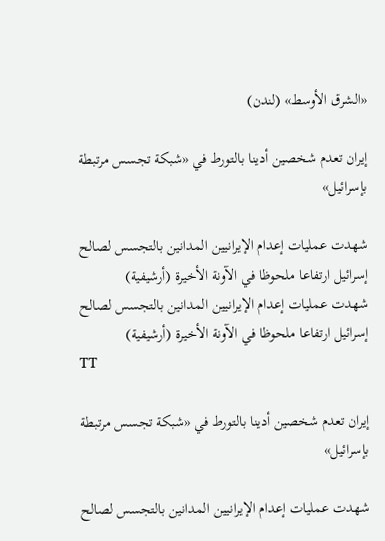«الشرق الأوسط» (لندن)

إيران تعدم شخصين أدينا بالتورط في «شبكة تجسس مرتبطة بإسرائيل»

شهدت عمليات إعدام الإيرانيين المدانين بالتجسس لصالح إسرائيل ارتفاعا ملحوظا في الآونة الأخيرة (أرشيفية)
شهدت عمليات إعدام الإيرانيين المدانين بالتجسس لصالح إسرائيل ارتفاعا ملحوظا في الآونة الأخيرة (أرشيفية)
TT

إيران تعدم شخصين أدينا بالتورط في «شبكة تجسس مرتبطة بإسرائيل»

شهدت عمليات إعدام الإيرانيين المدانين بالتجسس لصالح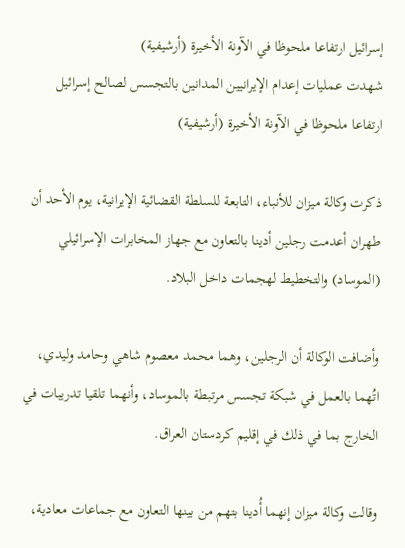إسرائيل ارتفاعا ملحوظا في الآونة الأخيرة (أرشيفية)
شهدت عمليات إعدام الإيرانيين المدانين بالتجسس لصالح إسرائيل ارتفاعا ملحوظا في الآونة الأخيرة (أرشيفية)

ذكرت وكالة ميزان للأنباء، التابعة للسلطة القضائية الإيرانية، يوم الأحد أن طهران أعدمت رجلين أدينا بالتعاون مع جهاز المخابرات الإسرائيلي (الموساد) والتخطيط لهجمات داخل البلاد.

وأضافت الوكالة أن الرجلين، وهما محمد معصوم شاهي وحامد وليدي، اتُهما بالعمل في شبكة تجسس مرتبطة بالموساد، وأنهما تلقيا تدريبات في الخارج بما في ذلك في إقليم كردستان العراق.

وقالت وكالة ميزان إنهما أُدينا بتهم من بينها التعاون مع جماعات معادية،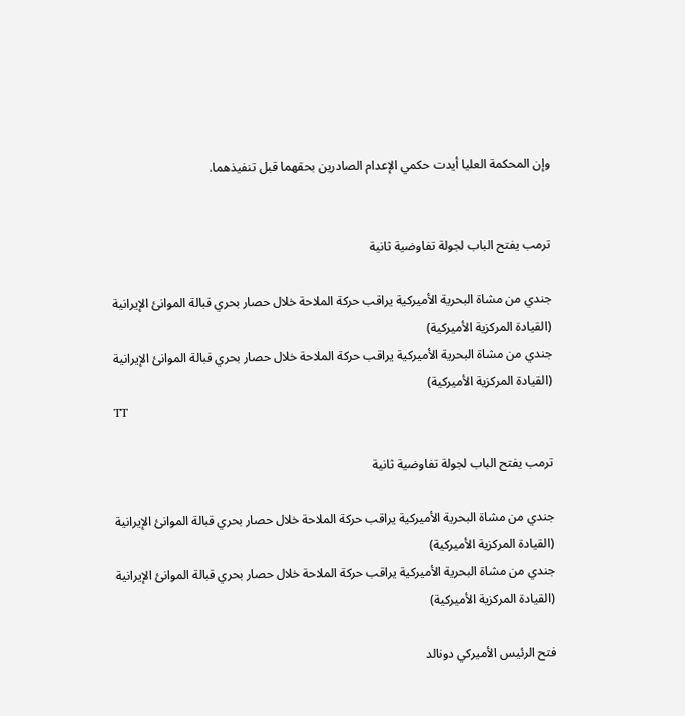وإن المحكمة العليا أيدت حكمي الإعدام الصادرين بحقهما قبل تنفيذهما.


ترمب يفتح الباب لجولة تفاوضية ثانية

جندي من مشاة البحرية الأميركية يراقب حركة الملاحة خلال حصار بحري قبالة الموانئ الإيرانية (القيادة المركزية الأميركية)
جندي من مشاة البحرية الأميركية يراقب حركة الملاحة خلال حصار بحري قبالة الموانئ الإيرانية (القيادة المركزية الأميركية)
TT

ترمب يفتح الباب لجولة تفاوضية ثانية

جندي من مشاة البحرية الأميركية يراقب حركة الملاحة خلال حصار بحري قبالة الموانئ الإيرانية (القيادة المركزية الأميركية)
جندي من مشاة البحرية الأميركية يراقب حركة الملاحة خلال حصار بحري قبالة الموانئ الإيرانية (القيادة المركزية الأميركية)

فتح الرئيس الأميركي دونالد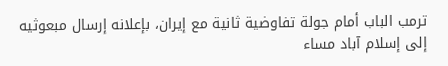ترمب الباب أمام جولة تفاوضية ثانية مع إيران، بإعلانه إرسال مبعوثيه إلى إسلام آباد مساء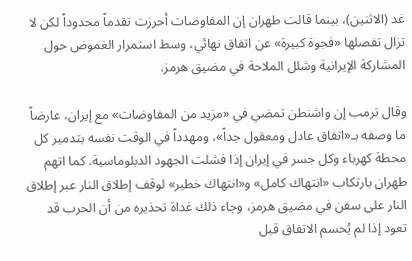غد (الاثنين)، بينما قالت طهران إن المفاوضات أحرزت تقدماً محدوداً لكن لا تزال تفصلها «فجوة كبيرة» عن اتفاق نهائي، وسط استمرار الغموض حول المشاركة الإيرانية وشلل الملاحة في مضيق هرمز.

وقال ترمب إن واشنطن تمضي في «مزيد من المفاوضات» مع إيران، عارضاً ما وصفه بـ«اتفاق عادل ومعقول جداً»، ومهدداً في الوقت نفسه بتدمير كل محطة كهرباء وكل جسر في إيران إذا فشلت الجهود الدبلوماسية. كما اتهم طهران بارتكاب «انتهاك كامل» و«انتهاك خطير» لوقف إطلاق النار عبر إطلاق النار على سفن في مضيق هرمز، وجاء ذلك غداة تحذيره من أن الحرب قد تعود إذا لم يُحسم الاتفاق قبل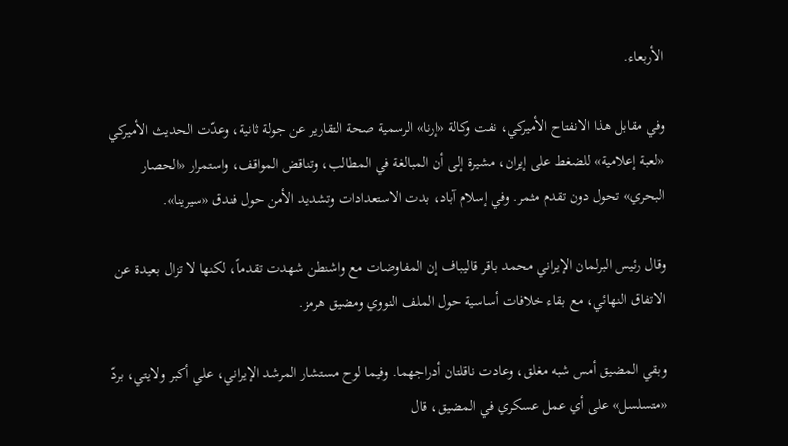الأربعاء.

وفي مقابل هذا الانفتاح الأميركي، نفت وكالة «إرنا» الرسمية صحة التقارير عن جولة ثانية، وعدّت الحديث الأميركي «لعبة إعلامية» للضغط على إيران، مشيرة إلى أن المبالغة في المطالب، وتناقض المواقف، واستمرار «الحصار البحري» تحول دون تقدم مثمر. وفي إسلام آباد، بدت الاستعدادات وتشديد الأمن حول فندق «سيرينا».

وقال رئيس البرلمان الإيراني محمد باقر قاليباف إن المفاوضات مع واشنطن شهدت تقدماً، لكنها لا تزال بعيدة عن الاتفاق النهائي، مع بقاء خلافات أساسية حول الملف النووي ومضيق هرمز.

وبقي المضيق أمس شبه مغلق، وعادت ناقلتان أدراجهما. وفيما لوح مستشار المرشد الإيراني، علي أكبر ولايتي، بردّ «متسلسل» على أي عمل عسكري في المضيق، قال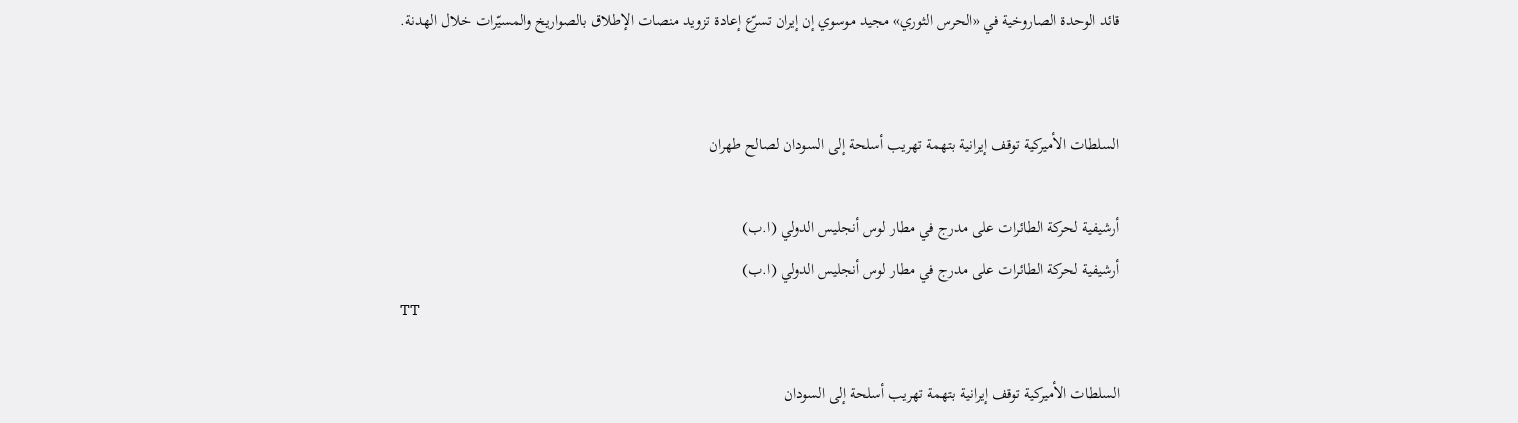قائد الوحدة الصاروخية في «الحرس الثوري» مجيد موسوي إن إيران تسرّع إعادة تزويد منصات الإطلاق بالصواريخ والمسيّرات خلال الهدنة.


السلطات الأميركية توقف إيرانية بتهمة تهريب أسلحة إلى السودان لصالح طهران

أرشيفية لحركة الطائرات على مدرج في مطار لوس أنجليس الدولي (ا.ب)
أرشيفية لحركة الطائرات على مدرج في مطار لوس أنجليس الدولي (ا.ب)
TT

السلطات الأميركية توقف إيرانية بتهمة تهريب أسلحة إلى السودان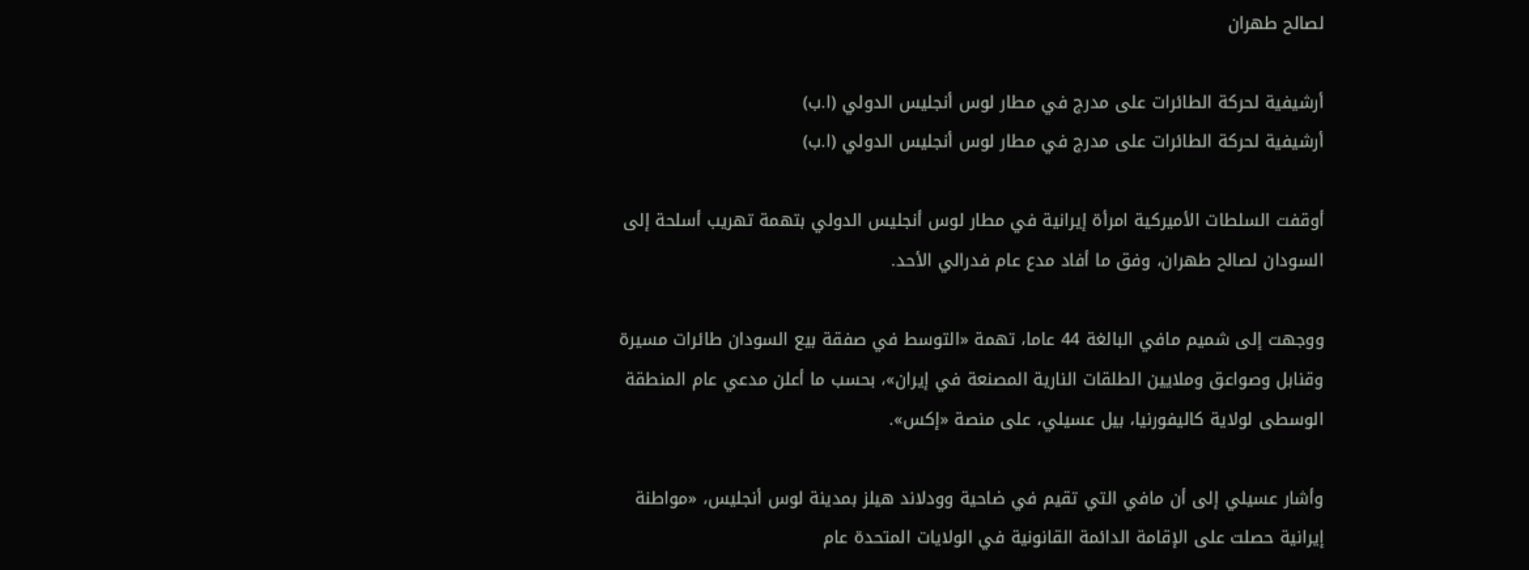لصالح طهران

أرشيفية لحركة الطائرات على مدرج في مطار لوس أنجليس الدولي (ا.ب)
أرشيفية لحركة الطائرات على مدرج في مطار لوس أنجليس الدولي (ا.ب)

أوقفت السلطات الأميركية امرأة إيرانية في مطار لوس أنجليس الدولي بتهمة تهريب أسلحة إلى السودان لصالح طهران، وفق ما أفاد مدع عام فدرالي الأحد.

ووجهت إلى شميم مافي البالغة 44 عاما، تهمة «التوسط في صفقة بيع السودان طائرات مسيرة وقنابل وصواعق وملايين الطلقات النارية المصنعة في إيران»، بحسب ما أعلن مدعي عام المنطقة الوسطى لولاية كاليفورنيا، بيل عسيلي، على منصة «إكس».

وأشار عسيلي إلى أن مافي التي تقيم في ضاحية وودلاند هيلز بمدينة لوس أنجليس، «مواطنة إيرانية حصلت على الإقامة الدائمة القانونية في الولايات المتحدة عام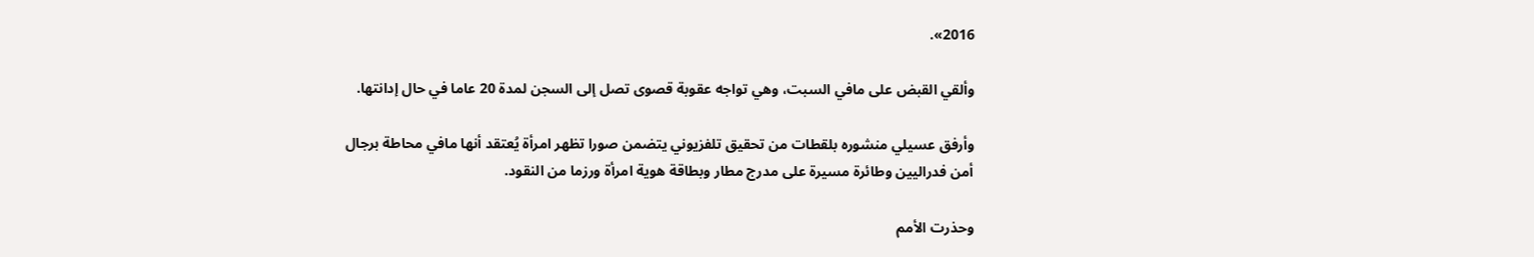2016».

وألقي القبض على مافي السبت، وهي تواجه عقوبة قصوى تصل إلى السجن لمدة 20 عاما في حال إدانتها.

وأرفق عسيلي منشوره بلقطات من تحقيق تلفزيوني يتضمن صورا تظهر امرأة يُعتقد أنها مافي محاطة برجال أمن فدراليين وطائرة مسيرة على مدرج مطار وبطاقة هوية امرأة ورزما من النقود.

وحذرت الأمم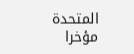المتحدة مؤخرا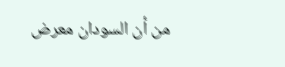من أن السودان معرض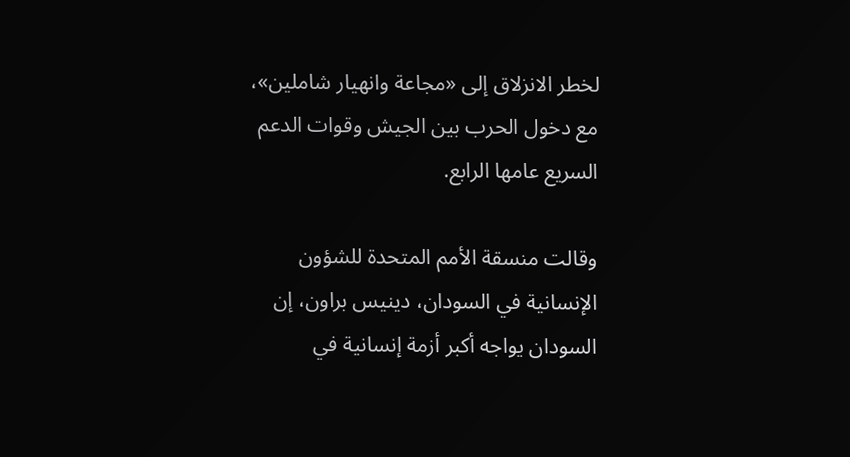لخطر الانزلاق إلى «مجاعة وانهيار شاملين»، مع دخول الحرب بين الجيش وقوات الدعم السريع عامها الرابع.

وقالت منسقة الأمم المتحدة للشؤون الإنسانية في السودان، دينيس براون، إن السودان يواجه أكبر أزمة إنسانية في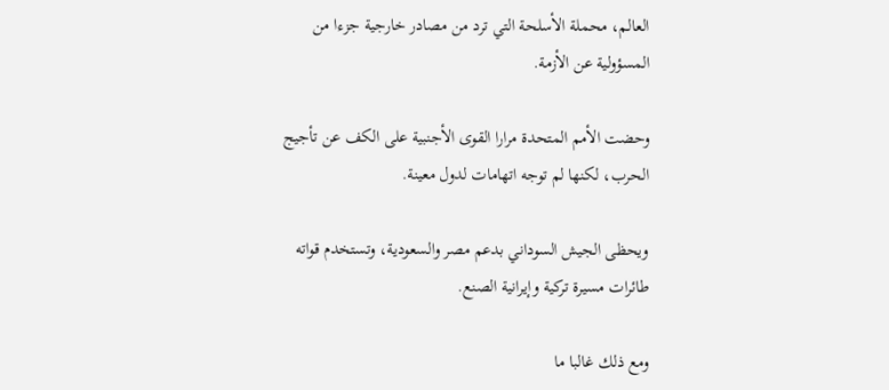العالم، محملة الأسلحة التي ترد من مصادر خارجية جزءا من المسؤولية عن الأزمة.

وحضت الأمم المتحدة مرارا القوى الأجنبية على الكف عن تأجيج الحرب، لكنها لم توجه اتهامات لدول معينة.

ويحظى الجيش السوداني بدعم مصر والسعودية، وتستخدم قواته طائرات مسيرة تركية وإيرانية الصنع.

ومع ذلك غالبا ما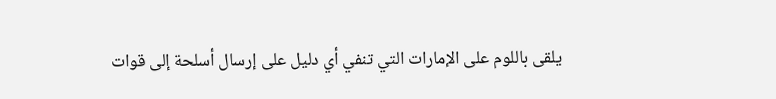يلقى باللوم على الإمارات التي تنفي أي دليل على إرسال أسلحة إلى قوات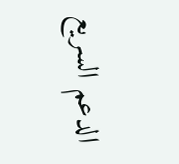الدعم السريع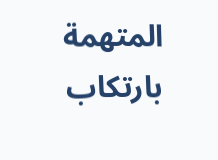المتهمة بارتكاب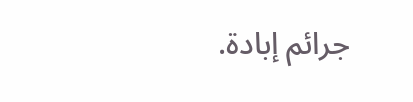جرائم إبادة.